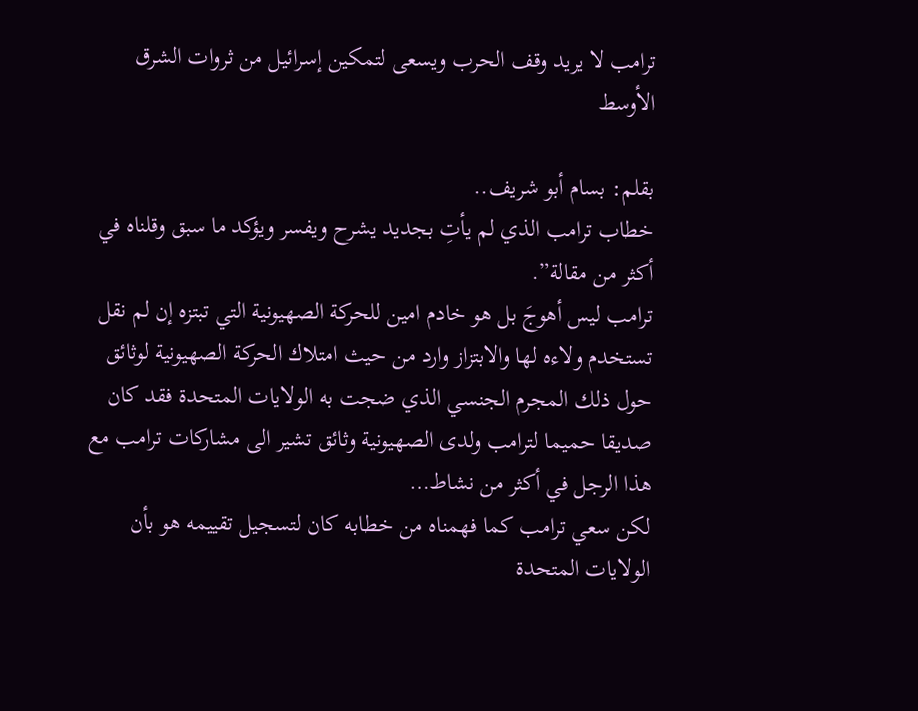ترامب لا يريد وقف الحرب ويسعى لتمكين إسرائيل من ثروات الشرق الأوسط

بقلم: بسام أبو شريف..
خطاب ترامب الذي لم يأتِ بجديد يشرح ويفسر ويؤكد ما سبق وقلناه في أكثر من مقالة”.
ترامب ليس أهوجَ بل هو خادم امين للحركة الصهيونية التي تبتزه إن لم نقل تستخدم ولاءه لها والابتزاز وارد من حيث امتلاك الحركة الصهيونية لوثائق حول ذلك المجرم الجنسي الذي ضجت به الولايات المتحدة فقد كان صديقا حميما لترامب ولدى الصهيونية وثائق تشير الى مشاركات ترامب مع هذا الرجل في أكثر من نشاط…
لكن سعي ترامب كما فهمناه من خطابه كان لتسجيل تقييمه هو بأن الولايات المتحدة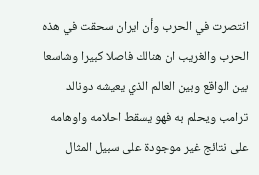انتصرت في الحرب وأن ايران سحقت في هذه الحرب والغريب ان هنالك فاصلا كبيرا وشاسعا بين الواقع وبين العالم الذي يعيشه دونالد ترامب ويحلم به فهو يسقط احلامه واوهامه على نتائج غير موجودة على سبيل المثال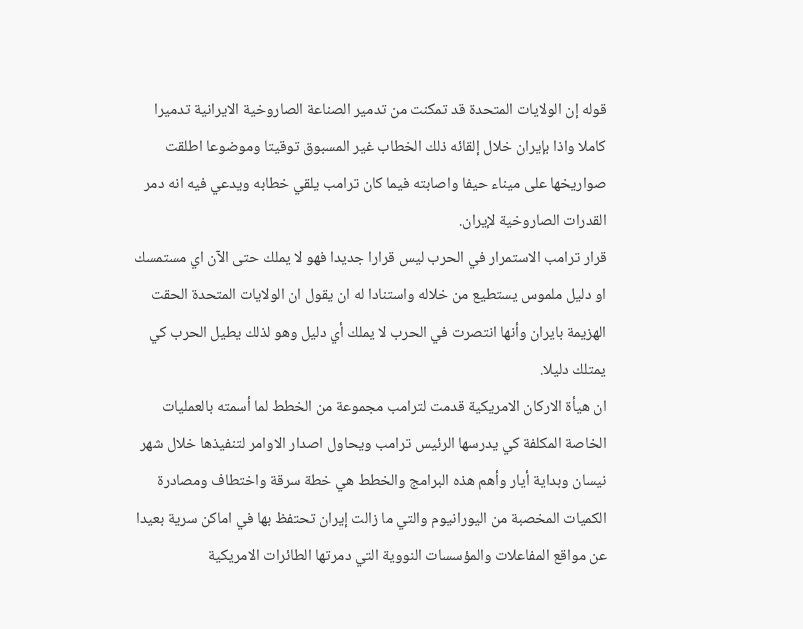قوله إن الولايات المتحدة قد تمكنت من تدمير الصناعة الصاروخية الايرانية تدميرا كاملا واذا بإيران خلال إلقائه ذلك الخطاب غير المسبوق توقيتا وموضوعا اطلقت صواريخها على ميناء حيفا واصابته فيما كان ترامب يلقي خطابه ويدعي فيه انه دمر القدرات الصاروخية لإيران.
قرار ترامب الاستمرار في الحرب ليس قرارا جديدا فهو لا يملك حتى الآن اي مستمسك او دليل ملموس يستطيع من خلاله واستنادا له ان يقول ان الولايات المتحدة الحقت الهزيمة بايران وأنها انتصرت في الحرب لا يملك أي دليل وهو لذلك يطيل الحرب كي يمتلك دليلا.
ان هيأة الاركان الامريكية قدمت لترامب مجموعة من الخطط لما أسمته بالعمليات الخاصة المكلفة كي يدرسها الرئيس ترامب ويحاول اصدار الاوامر لتنفيذها خلال شهر نيسان وبداية أيار وأهم هذه البرامج والخطط هي خطة سرقة واختطاف ومصادرة الكميات المخصبة من اليورانيوم والتي ما زالت إيران تحتفظ بها في اماكن سرية بعيدا عن مواقع المفاعلات والمؤسسات النووية التي دمرتها الطائرات الامريكية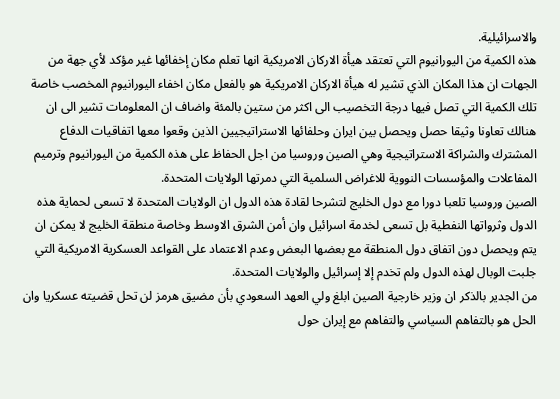والاسرائيلية.
هذه الكمية من اليورانيوم التي تعتقد هيأة الاركان الامريكية انها تعلم مكان إخفائها غير مؤكد لأي جهة من الجهات ان هذا المكان الذي تشير له هيأة الاركان الامريكية هو بالفعل مكان اخفاء اليورانيوم المخصب خاصة تلك الكمية التي تصل فيها درجة التخصيب الى اكثر من ستين بالمئة واضاف ان المعلومات تشير الى ان هنالك تعاونا وثيقا حصل ويحصل بين ايران وحلفائها الاستراتيجيين الذين وقعوا معها اتفاقيات الدفاع المشترك والشراكة الاستراتيجية وهي الصين وروسيا من اجل الحفاظ على هذه الكمية من اليورانيوم وترميم المفاعلات والمؤسسات النووية للاغراض السلمية التي دمرتها الولايات المتحدة.
الصين وروسيا تلعبا دورا مع دول الخليج لتشرحا لقادة هذه الدول ان الولايات المتحدة لا تسعى لحماية هذه الدول وثرواتها النفطية بل تسعى لخدمة اسرائيل وان أمن الشرق الاوسط وخاصة منطقة الخليج لا يمكن ان يتم ويحصل دون اتفاق دول المنطقة مع بعضها البعض وعدم الاعتماد على القواعد العسكرية الامريكية التي جلبت الوبال لهذه الدول ولم تخدم إلا إسرائيل والولايات المتحدة.
من الجدير بالذكر ان وزير خارجية الصين ابلغ ولي العهد السعودي بأن مضيق هرمز لن تحل قضيته عسكريا وان الحل هو بالتفاهم السياسي والتفاهم مع إيران حول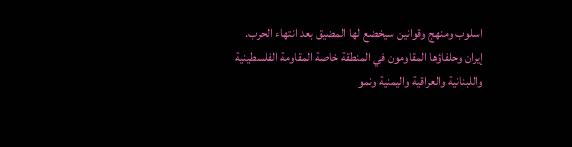اسلوب ومنهج وقوانين سيخضع لها المضيق بعد انتهاء الحرب.
إيران وحلفاؤها المقاومون في المنطقة خاصة المقاومة الفلسطينية واللبنانية والعراقية واليمنية ونمو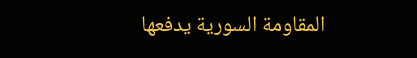المقاومة السورية يدفعها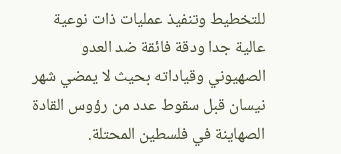للتخطيط وتنفيذ عمليات ذات نوعية عالية جدا ودقة فائقة ضد العدو الصهيوني وقياداته بحيث لا يمضي شهر نيسان قبل سقوط عدد من رؤوس القادة الصهاينة في فلسطين المحتلة.